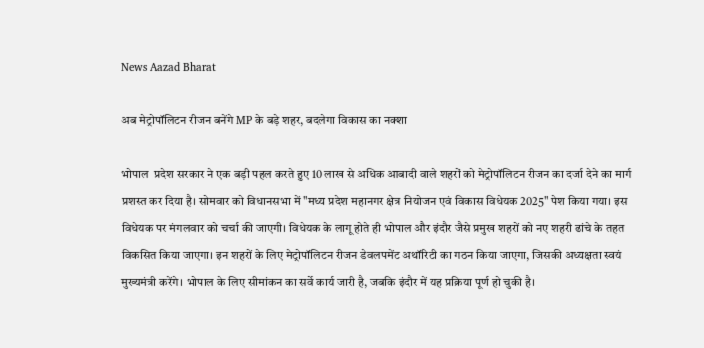News Aazad Bharat

अब मेट्रोपॉलिटन रीजन बनेंगे MP के बड़े शहर, बदलेगा विकास का नक्शा

भोपाल  प्रदेश सरकार ने एक बड़ी पहल करते हुए 10 लाख से अधिक आबादी वाले शहरों को मेट्रोपॉलिटन रीजन का दर्जा देने का मार्ग प्रशस्त कर दिया है। सोमवार को विधानसभा में "मध्य प्रदेश महानगर क्षेत्र नियोजन एवं विकास विधेयक 2025" पेश किया गया। इस विधेयक पर मंगलवार को चर्चा की जाएगी। विधेयक के लागू होते ही भोपाल और इंदौर जैसे प्रमुख शहरों को नए शहरी ढांचे के तहत विकसित किया जाएगा। इन शहरों के लिए मेट्रोपॉलिटन रीजन डेवलपमेंट अथॉरिटी का गठन किया जाएगा, जिसकी अध्यक्षता स्वयं मुख्यमंत्री करेंगे। भोपाल के लिए सीमांकन का सर्वे कार्य जारी है, जबकि इंदौर में यह प्रक्रिया पूर्ण हो चुकी है।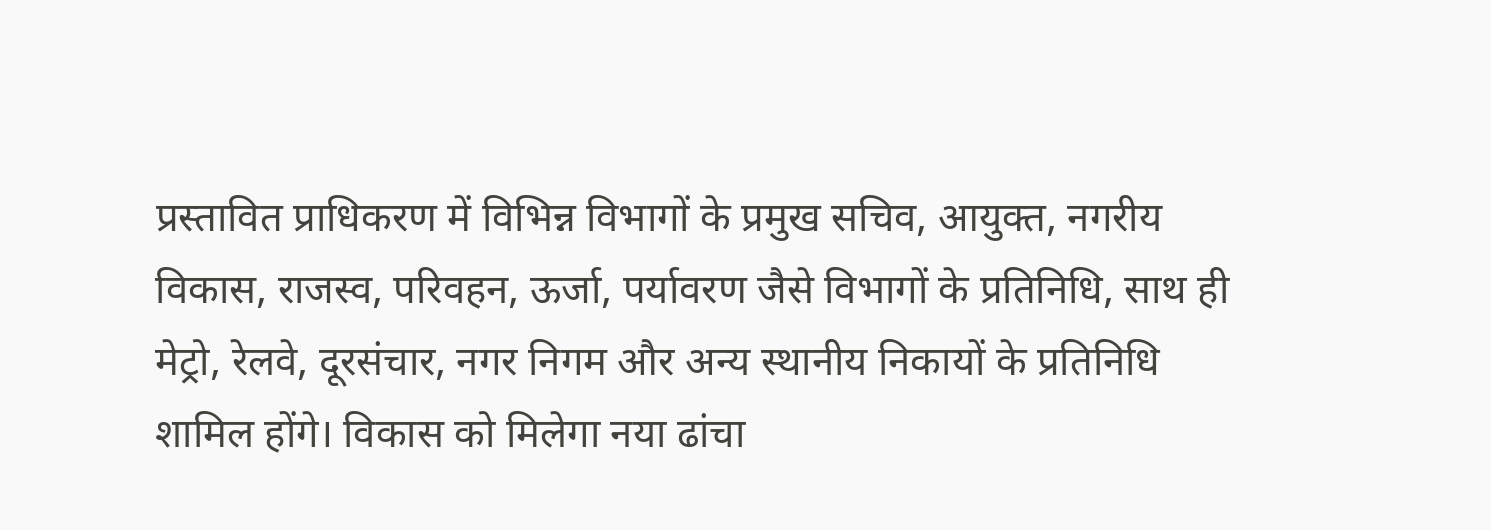प्रस्तावित प्राधिकरण में विभिन्न विभागों के प्रमुख सचिव, आयुक्त, नगरीय विकास, राजस्व, परिवहन, ऊर्जा, पर्यावरण जैसे विभागों के प्रतिनिधि, साथ ही मेट्रो, रेलवे, दूरसंचार, नगर निगम और अन्य स्थानीय निकायों के प्रतिनिधि शामिल होंगे। विकास को मिलेगा नया ढांचा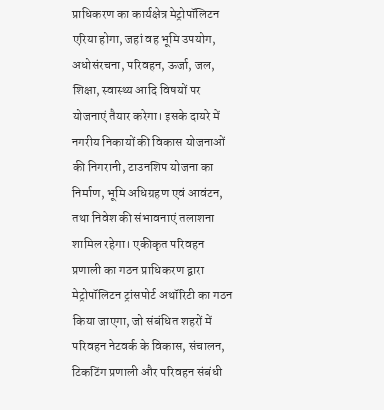प्राधिकरण का कार्यक्षेत्र मेट्रोपॉलिटन एरिया होगा, जहां वह भूमि उपयोग, अधोसंरचना, परिवहन, ऊर्जा, जल, शिक्षा, स्वास्थ्य आदि विषयों पर योजनाएं तैयार करेगा। इसके दायरे में नगरीय निकायों की विकास योजनाओं की निगरानी, टाउनशिप योजना का निर्माण, भूमि अधिग्रहण एवं आवंटन, तथा निवेश की संभावनाएं तलाशना शामिल रहेगा। एकीकृत परिवहन प्रणाली का गठन प्राधिकरण द्वारा मेट्रोपॉलिटन ट्रांसपोर्ट अथॉरिटी का गठन किया जाएगा, जो संबंधित शहरों में परिवहन नेटवर्क के विकास, संचालन, टिकटिंग प्रणाली और परिवहन संबंधी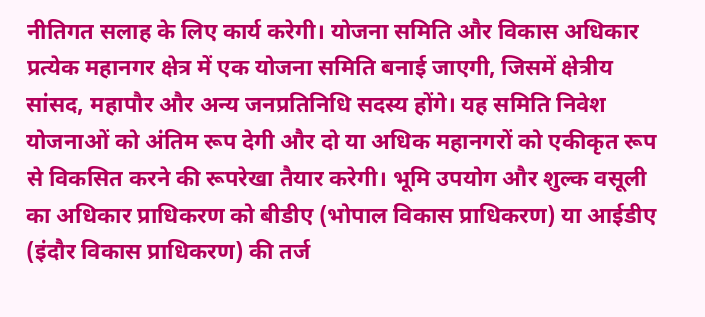नीतिगत सलाह के लिए कार्य करेगी। योजना समिति और विकास अधिकार प्रत्येक महानगर क्षेत्र में एक योजना समिति बनाई जाएगी, जिसमें क्षेत्रीय सांसद, महापौर और अन्य जनप्रतिनिधि सदस्य होंगे। यह समिति निवेश योजनाओं को अंतिम रूप देगी और दो या अधिक महानगरों को एकीकृत रूप से विकसित करने की रूपरेखा तैयार करेगी। भूमि उपयोग और शुल्क वसूली का अधिकार प्राधिकरण को बीडीए (भोपाल विकास प्राधिकरण) या आईडीए (इंदौर विकास प्राधिकरण) की तर्ज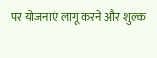पर योजनाएं लागू करने और शुल्क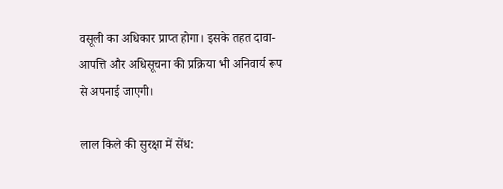वसूली का अधिकार प्राप्त होगा। इसके तहत दावा-आपत्ति और अधिसूचना की प्रक्रिया भी अनिवार्य रूप से अपनाई जाएगी।

लाल किले की सुरक्षा में सेंध: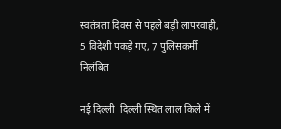स्वतंत्रता दिवस से पहले बड़ी लापरवाही, 5 विदेशी पकड़े गए, 7 पुलिसकर्मी निलंबित

नई दिल्ली  दिल्ली स्थित लाल किले में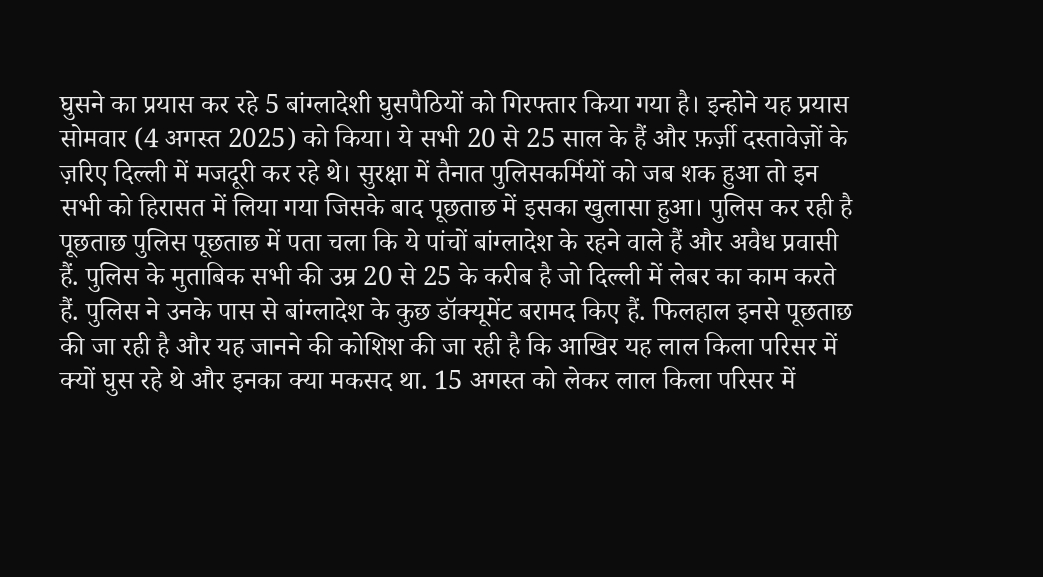घुसने का प्रयास कर रहे 5 बांग्लादेशी घुसपैठियों को गिरफ्तार किया गया है। इन्होने यह प्रयास सोमवार (4 अगस्त 2025) को किया। ये सभी 20 से 25 साल के हैं और फ़र्ज़ी दस्तावेज़ों के ज़रिए दिल्ली में मजदूरी कर रहे थे। सुरक्षा में तैनात पुलिसकर्मियों को जब शक हुआ तो इन सभी को हिरासत में लिया गया जिसके बाद पूछताछ में इसका खुलासा हुआ। पुलिस कर रही है पूछताछ पुलिस पूछताछ में पता चला कि ये पांचों बांग्लादेश के रहने वाले हैं और अवैध प्रवासी हैं. पुलिस के मुताबिक सभी की उम्र 20 से 25 के करीब है जो दिल्ली में लेबर का काम करते हैं. पुलिस ने उनके पास से बांग्लादेश के कुछ डॉक्यूमेंट बरामद किए हैं. फिलहाल इनसे पूछताछ की जा रही है और यह जानने की कोशिश की जा रही है कि आखिर यह लाल किला परिसर में क्यों घुस रहे थे और इनका क्या मकसद था. 15 अगस्त को लेकर लाल किला परिसर में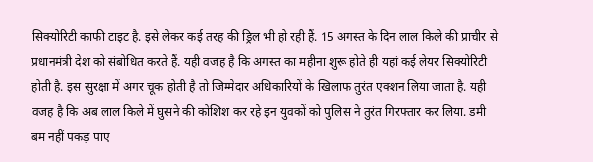सिक्योरिटी काफी टाइट है. इसे लेकर कई तरह की ड्रिल भी हो रही हैं. 15 अगस्त के दिन लाल किले की प्राचीर से प्रधानमंत्री देश को संबोधित करते हैं. यही वजह है कि अगस्त का महीना शुरू होते ही यहां कई लेयर सिक्योरिटी होती है. इस सुरक्षा में अगर चूक होती है तो जिम्मेदार अधिकारियों के खिलाफ तुरंत एक्शन लिया जाता है. यही वजह है कि अब लाल किले में घुसने की कोशिश कर रहे इन युवकों को पुलिस ने तुरंत गिरफ्तार कर लिया. डमी बम नहीं पकड़ पाए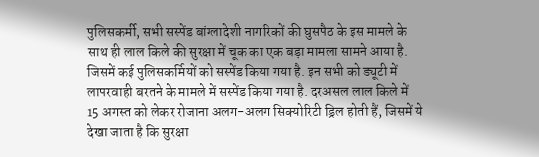पुलिसकर्मी, सभी सस्पेंड बांग्लादेशी नागरिकों की घुसपैठ के इस मामले के साथ ही लाल किले की सुरक्षा में चूक का एक बड़ा मामला सामने आया है. जिसमें कई पुलिसकर्मियों को सस्पेंड किया गया है. इन सभी को ड्यूटी में लापरवाही बरतने के मामले में सस्पेंड किया गया है. दरअसल लाल किले में 15 अगस्त को लेकर रोजाना अलग-अलग सिक्योरिटी ड्रिल होती हैं, जिसमें ये देखा जाता है कि सुरक्षा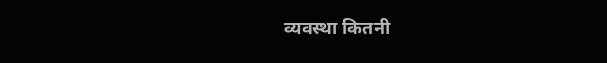व्यवस्था कितनी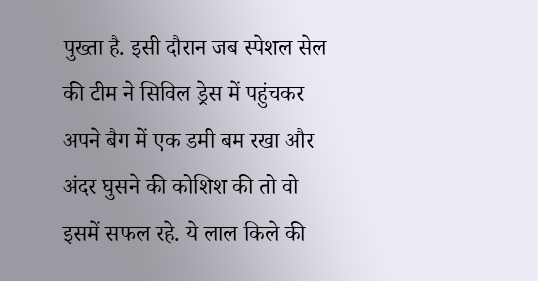पुख्ता है. इसी दौरान जब स्पेशल सेल की टीम ने सिविल ड्रेस में पहुंचकर अपने बैग में एक डमी बम रखा और अंदर घुसने की कोशिश की तो वो इसमें सफल रहे. ये लाल किले की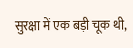सुरक्षा में एक बड़ी चूक थी,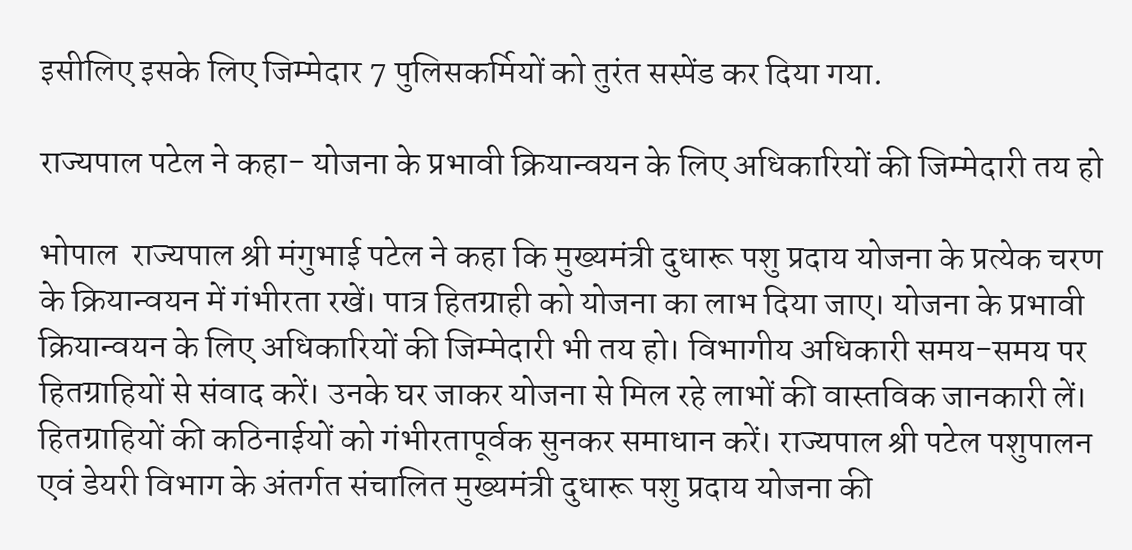इसीलिए इसके लिए जिम्मेदार 7 पुलिसकर्मियों को तुरंत सस्पेंड कर दिया गया.

राज्यपाल पटेल ने कहा- योजना के प्रभावी क्रियान्वयन के लिए अधिकारियों की जिम्मेदारी तय हो

भोपाल  राज्यपाल श्री मंगुभाई पटेल ने कहा कि मुख्यमंत्री दुधारू पशु प्रदाय योजना के प्रत्येक चरण के क्रियान्वयन में गंभीरता रखें। पात्र हितग्राही को योजना का लाभ दिया जाए। योजना के प्रभावी क्रियान्वयन के लिए अधिकारियों की जिम्मेदारी भी तय हो। विभागीय अधिकारी समय-समय पर हितग्राहियों से संवाद करें। उनके घर जाकर योजना से मिल रहे लाभों की वास्तविक जानकारी लें। हितग्राहियों की कठिनाईयों को गंभीरतापूर्वक सुनकर समाधान करें। राज्यपाल श्री पटेल पशुपालन एवं डेयरी विभाग के अंतर्गत संचालित मुख्यमंत्री दुधारू पशु प्रदाय योजना की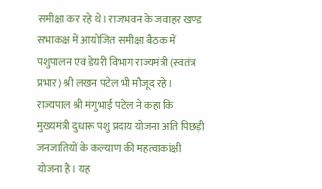समीक्षा कर रहे थे। राजभवन के जवाहर खण्ड सभाकक्ष में आयोजित समीक्षा बैठक में पशुपालन एवं डेयरी विभाग राज्यमंत्री (स्वतंत्र प्रभार) श्री लखन पटेल भी मौजूद रहे। राज्यपाल श्री मंगुभाई पटेल ने कहा कि मुख्यमंत्री दुधारू पशु प्रदाय योजना अति पिछड़ी जनजातियों के कल्याण की महत्वाकांक्षी योजना है। यह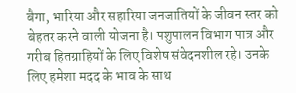बैगा, भारिया और सहारिया जनजातियों के जीवन स्तर को बेहतर करने वाली योजना है। पशुपालन विभाग पात्र और गरीब हितग्राहियों के लिए विशेष संवेदनशील रहे। उनके लिए हमेशा मदद के भाव के साथ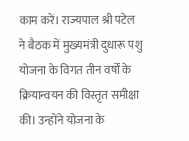काम करें। राज्यपाल श्री पटेल ने बैठक में मुख्यमंत्री दुधारू पशु योजना के विगत तीन वर्षों के क्रियान्वयन की विस्तृत समीक्षा की। उन्होंने योजना के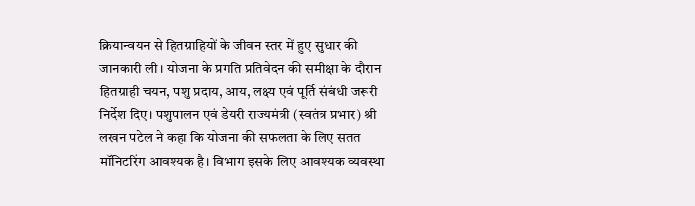क्रियान्वयन से हितग्राहियों के जीवन स्तर में हुए सुधार की जानकारी ली। योजना के प्रगति प्रतिवेदन की समीक्षा के दौरान हितग्राही चयन, पशु प्रदाय, आय, लक्ष्य एवं पूर्ति संबंधी जरूरी निर्देश दिए। पशुपालन एवं डेयरी राज्यमंत्री (स्वतंत्र प्रभार) श्री लखन पटेल ने कहा कि योजना की सफलता के लिए सतत मॉनिटरिंग आवश्यक है। विभाग इसके लिए आवश्यक व्यवस्था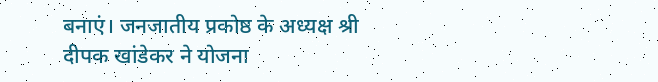बनाएं। जनजातीय प्रकोष्ठ के अध्यक्ष श्री दीपक खांडेकर ने योजना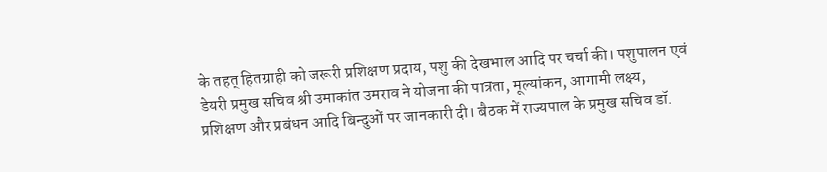के तहत् हितग्राही को जरूरी प्रशिक्षण प्रदाय, पशु की देखभाल आदि पर चर्चा की। पशुपालन एवं डेयरी प्रमुख सचिव श्री उमाकांत उमराव ने योजना की पात्रता, मूल्यांकन, आगामी लक्ष्य, प्रशिक्षण और प्रबंधन आदि बिन्दुओं पर जानकारी दी। बैठक में राज्यपाल के प्रमुख सचिव डॉ.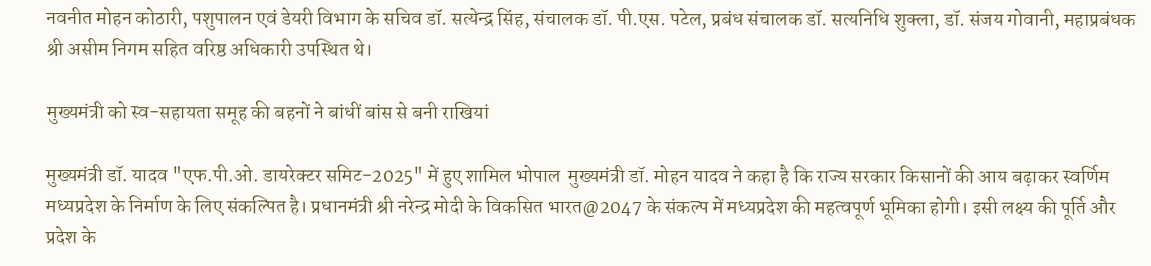नवनीत मोहन कोठारी, पशुपालन एवं डेयरी विभाग के सचिव डॉ. सत्येन्द्र सिंह, संचालक डॉ. पी.एस. पटेल, प्रबंध संचालक डॉ. सत्यनिधि शुक्ला, डॉ. संजय गोवानी, महाप्रबंधक श्री असीम निगम सहित वरिष्ठ अधिकारी उपस्थित थे।

मुख्यमंत्री को स्व-सहायता समूह की बहनों ने बांधीं बांस से बनी राखियां

मुख्यमंत्री डॉ. यादव "एफ.पी.ओ. डायरेक्टर समिट-2025" में हुए शामिल भोपाल  मुख्यमंत्री डॉ. मोहन यादव ने कहा है कि राज्य सरकार किसानों की आय बढ़ाकर स्वर्णिम मध्यप्रदेश के निर्माण के लिए संकल्पित है। प्रधानमंत्री श्री नरेन्द्र मोदी के विकसित भारत@2047 के संकल्प में मध्यप्रदेश की महत्वपूर्ण भूमिका होगी। इसी लक्ष्य की पूर्ति और प्रदेश के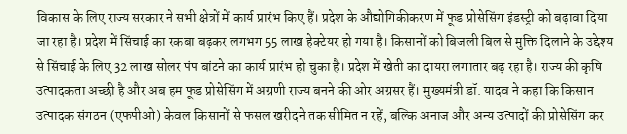विकास के लिए राज्य सरकार ने सभी क्षेत्रों में कार्य प्रारंभ किए हैं। प्रदेश के औद्योगिकीकरण में फूड प्रोसेसिंग इंडस्ट्री को बढ़ावा दिया जा रहा है। प्रदेश में सिंचाई का रकबा बढ़कर लगभग 55 लाख हेक्टेयर हो गया है। किसानों को बिजली बिल से मुक्ति दिलाने के उद्देश्य से सिंचाई के लिए 32 लाख सोलर पंप बांटने का कार्य प्रारंभ हो चुका है। प्रदेश में खेती का दायरा लगातार बढ़ रहा है। राज्य की कृषि उत्पादकता अच्छी है और अब हम फूड प्रोसेसिंग में अग्रणी राज्य बनने की ओर अग्रसर हैं। मुख्यमंत्री डॉ. यादव ने कहा कि किसान उत्पादक संगठन (एफपीओ) केवल किसानों से फसल खरीदने तक सीमित न रहें, बल्कि अनाज और अन्य उत्पादों की प्रोसेसिंग कर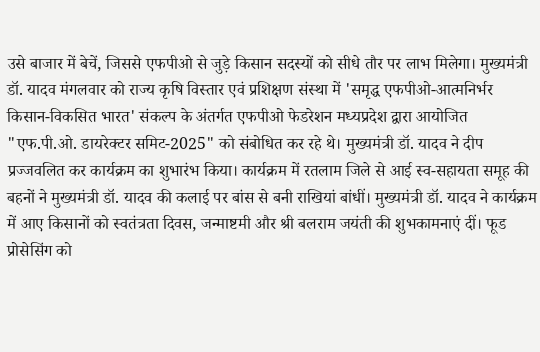उसे बाजार में बेचें, जिससे एफपीओ से जुड़े किसान सदस्यों को सीधे तौर पर लाभ मिलेगा। मुख्यमंत्री डॉ. यादव मंगलवार को राज्य कृषि विस्तार एवं प्रशिक्षण संस्था में 'समृद्ध एफपीओ-आत्मनिर्भर किसान-विकसित भारत' संकल्प के अंतर्गत एफपीओ फेडरेशन मध्यप्रदेश द्वारा आयोजित "एफ.पी.ओ. डायरेक्टर समिट-2025" को संबोधित कर रहे थे। मुख्यमंत्री डॉ. यादव ने दीप प्रज्जवलित कर कार्यक्रम का शुभारंभ किया। कार्यक्रम में रतलाम जिले से आई स्व-सहायता समूह की बहनों ने मुख्यमंत्री डॉ. यादव की कलाई पर बांस से बनी राखियां बांधीं। मुख्यमंत्री डॉ. यादव ने कार्यक्रम में आए किसानों को स्वतंत्रता दिवस, जन्माष्टमी और श्री बलराम जयंती की शुभकामनाएं दीं। फूड प्रोसेसिंग को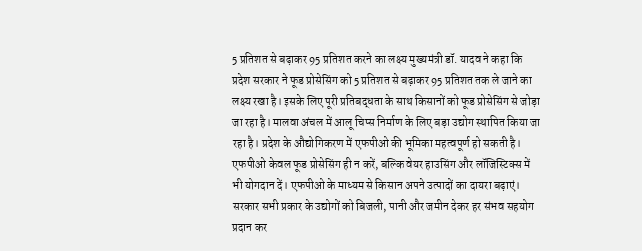5 प्रतिशत से बढ़ाकर 95 प्रतिशत करने का लक्ष्य मुख्यमंत्री डॉ. यादव ने कहा कि प्रदेश सरकार ने फूड प्रोसेसिंग को 5 प्रतिशत से बढ़ाकर 95 प्रतिशत तक ले जाने का लक्ष्य रखा है। इसके लिए पूरी प्रतिबद्धता के साथ किसानों को फूड प्रोसेसिंग से जोड़ा जा रहा है। मालवा अंचल में आलू चिप्स निर्माण के लिए बड़ा उद्योग स्थापित किया जा रहा है। प्रदेश के औद्योगिकरण में एफपीओ की भूमिका महत्वपूर्ण हो सकती है। एफपीओ केवल फूड प्रोसेसिंग ही न करें, बल्कि वेयर हाउसिंग और लॉजिस्टिक्स में भी योगदान दें। एफपीओ के माध्यम से किसान अपने उत्पादों का दायरा बढ़ाएं। सरकार सभी प्रकार के उद्योगों को बिजली, पानी और जमीन देकर हर संभव सहयोग प्रदान कर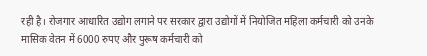रही है। रोजगार आधारित उद्योग लगाने पर सरकार द्वारा उद्योगों में नियोजित महिला कर्मचारी को उनके मासिक वेतन में 6000 रुपए और पुरूष कर्मचारी को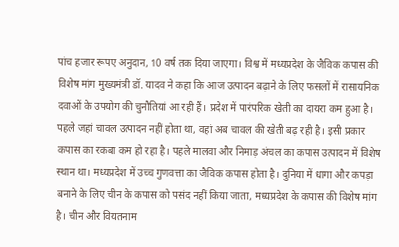पांच हजार रूपए अनुदान, 10 वर्ष तक दिया जाएगा। विश्व में मध्यप्रदेश के जैविक कपास की विशेष मांग मुख्यमंत्री डॉ. यादव ने कहा कि आज उत्पादन बढ़ाने के लिए फसलों में रासायनिक दवाओं के उपयोग की चुनौतियां आ रही हैं। प्रदेश में पारंपरिक खेती का दायरा कम हुआ है। पहले जहां चावल उत्पादन नहीं होता था, वहां अब चावल की खेती बढ़ रही है। इसी प्रकार कपास का रकबा कम हो रहा है। पहले मालवा और निमाड़ अंचल का कपास उत्पादन में विशेष स्थान था। मध्यप्रदेश में उच्च गुणवत्ता का जैविक कपास होता है। दुनिया में धागा और कपड़ा बनाने के लिए चीन के कपास को पसंद नहीं किया जाता, मध्यप्रदेश के कपास की विशेष मांग है। चीन और वियतनाम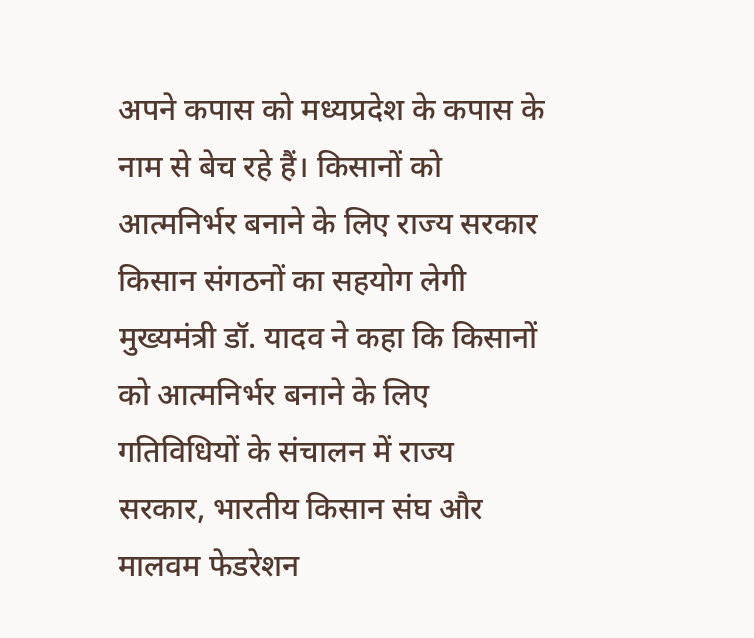अपने कपास को मध्यप्रदेश के कपास के नाम से बेच रहे हैं। किसानों को आत्मनिर्भर बनाने के लिए राज्य सरकार किसान संगठनों का सहयोग लेगी मुख्यमंत्री डॉ. यादव ने कहा कि किसानों को आत्मनिर्भर बनाने के लिए गतिविधियों के संचालन में राज्य सरकार, भारतीय किसान संघ और मालवम फेडरेशन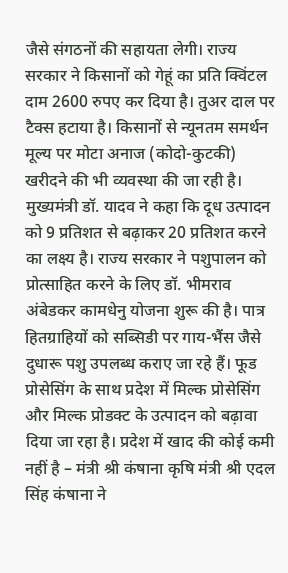जैसे संगठनों की सहायता लेगी। राज्य सरकार ने किसानों को गेहूं का प्रति क्विंटल दाम 2600 रुपए कर दिया है। तुअर दाल पर टैक्स हटाया है। किसानों से न्यूनतम समर्थन मूल्य पर मोटा अनाज (कोदो-कुटकी) खरीदने की भी व्यवस्था की जा रही है। मुख्यमंत्री डॉ. यादव ने कहा कि दूध उत्पादन को 9 प्रतिशत से बढ़ाकर 20 प्रतिशत करने का लक्ष्य है। राज्य सरकार ने पशुपालन को प्रोत्साहित करने के लिए डॉ. भीमराव अंबेडकर कामधेनु योजना शुरू की है। पात्र हितग्राहियों को सब्सिडी पर गाय-भैंस जैसे दुधारू पशु उपलब्ध कराए जा रहे हैं। फूड प्रोसेसिंग के साथ प्रदेश में मिल्क प्रोसेसिंग और मिल्क प्रोडक्ट के उत्पादन को बढ़ावा दिया जा रहा है। प्रदेश में खाद की कोई कमी नहीं है – मंत्री श्री कंषाना कृषि मंत्री श्री एदल सिंह कंषाना ने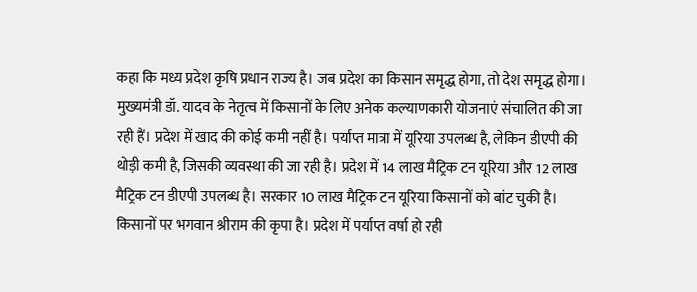कहा कि मध्य प्रदेश कृषि प्रधान राज्य है। जब प्रदेश का किसान समृद्ध होगा, तो देश समृद्ध होगा। मुख्यमंत्री डॉ. यादव के नेतृत्व में किसानों के लिए अनेक कल्याणकारी योजनाएं संचालित की जा रही हैं। प्रदेश में खाद की कोई कमी नहीं है। पर्याप्त मात्रा में यूरिया उपलब्ध है, लेकिन डीएपी की थोड़ी कमी है, जिसकी व्यवस्था की जा रही है। प्रदेश में 14 लाख मैट्रिक टन यूरिया और 12 लाख मैट्रिक टन डीएपी उपलब्ध है। सरकार 10 लाख मैट्रिक टन यूरिया किसानों को बांट चुकी है। किसानों पर भगवान श्रीराम की कृपा है। प्रदेश में पर्याप्त वर्षा हो रही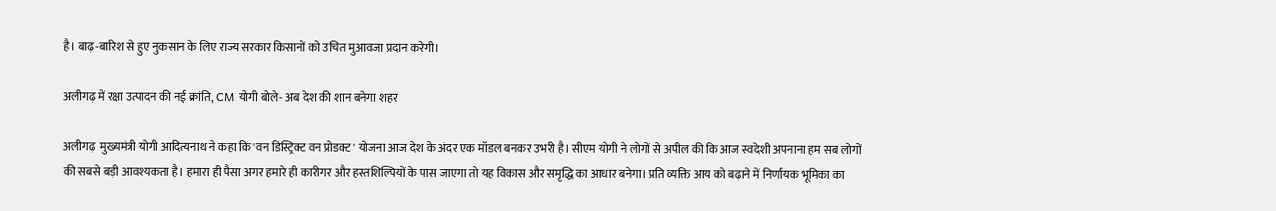है। बाढ़-बारिश से हुए नुकसान के लिए राज्य सरकार किसानों को उचित मुआवजा प्रदान करेगी।

अलीगढ़ में रक्षा उत्पादन की नई क्रांति, CM योगी बोले- अब देश की शान बनेगा शहर

अलीगढ़  मुख्यमंत्री योगी आदित्यनाथ ने कहा कि 'वन डिस्ट्रिक्ट वन प्रोडक्ट' योजना आज देश के अंदर एक मॉडल बनकर उभरी है। सीएम योगी ने लोगों से अपील की कि आज स्वदेशी अपनाना हम सब लोगों की सबसे बड़ी आवश्यकता है। हमारा ही पैसा अगर हमारे ही कारीगर और हस्तशिल्पियों के पास जाएगा तो यह विकास और समृद्धि का आधार बनेगा। प्रति व्यक्ति आय को बढ़ाने में निर्णायक भूमिका का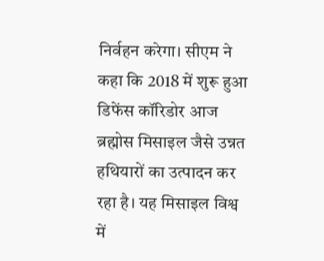निर्वहन करेगा। सीएम ने कहा कि 2018 में शुरू हुआ डिफेंस कॉरिडोर आज ब्रह्मोस मिसाइल जैसे उन्नत हथियारों का उत्पादन कर रहा है। यह मिसाइल विश्व में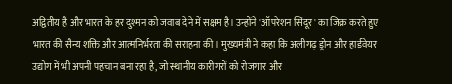अद्वितीय है और भारत के हर दुश्मन को जवाब देने में सक्षम है। उन्होंने 'ऑपरेशन सिंदूर' का जिक्र करते हुए भारत की सैन्य शक्ति और आत्मनिर्भरता की सराहना की। मुख्यमंत्री ने कहा कि अलीगढ़ ड्रोन और हार्डवेयर उद्योग में भी अपनी पहचान बना रहा है, जो स्थानीय कारीगरों को रोजगार और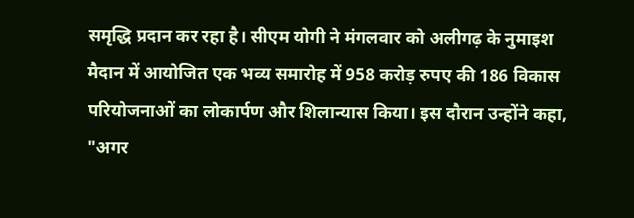समृद्धि प्रदान कर रहा है। सीएम योगी ने मंगलवार को अलीगढ़ के नुमाइश मैदान में आयोजित एक भव्य समारोह में 958 करोड़ रुपए की 186 विकास परियोजनाओं का लोकार्पण और शिलान्यास किया। इस दौरान उन्होंने कहा, "अगर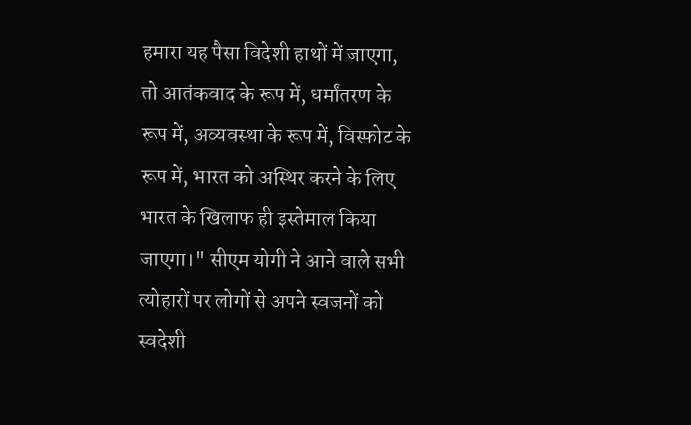हमारा यह पैसा विदेशी हाथों में जाएगा, तो आतंकवाद के रूप में, धर्मांतरण के रूप में, अव्यवस्था के रूप में, विस्फोट के रूप में, भारत को अस्थिर करने के लिए भारत के खिलाफ ही इस्तेमाल किया जाएगा।" सीएम योगी ने आने वाले सभी त्योहारों पर लोगों से अपने स्वजनों को स्वदेशी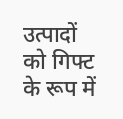उत्पादों को गिफ्ट के रूप में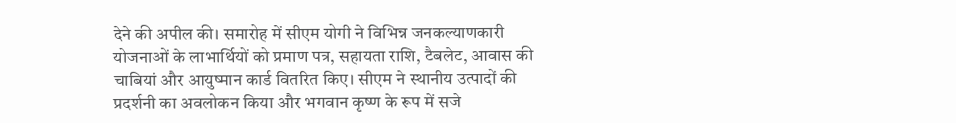देने की अपील की। समारोह में सीएम योगी ने विभिन्न जनकल्याणकारी योजनाओं के लाभार्थियों को प्रमाण पत्र, सहायता राशि, टैबलेट, आवास की चाबियां और आयुष्मान कार्ड वितरित किए। सीएम ने स्थानीय उत्पादों की प्रदर्शनी का अवलोकन किया और भगवान कृष्ण के रूप में सजे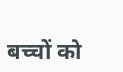बच्चों को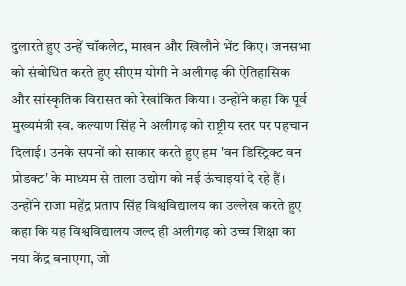दुलारते हुए उन्हें चॉकलेट, माखन और खिलौने भेंट किए। जनसभा को संबोधित करते हुए सीएम योगी ने अलीगढ़ की ऐतिहासिक और सांस्कृतिक विरासत को रेखांकित किया। उन्होंने कहा कि पूर्व मुख्यमंत्री स्व. कल्याण सिंह ने अलीगढ़ को राष्ट्रीय स्तर पर पहचान दिलाई। उनके सपनों को साकार करते हुए हम 'वन डिस्ट्रिक्ट वन प्रोडक्ट' के माध्यम से ताला उद्योग को नई ऊंचाइयां दे रहे हैं। उन्होंने राजा महेंद्र प्रताप सिंह विश्वविद्यालय का उल्लेख करते हुए कहा कि यह विश्वविद्यालय जल्द ही अलीगढ़ को उच्च शिक्षा का नया केंद्र बनाएगा, जो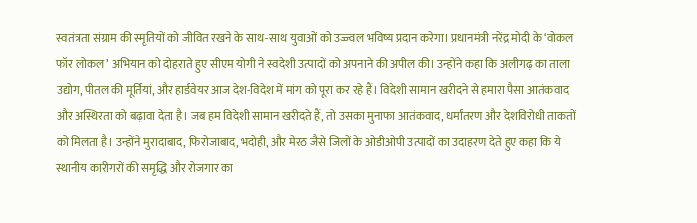स्वतंत्रता संग्राम की स्मृतियों को जीवित रखने के साथ-साथ युवाओं को उज्ज्वल भविष्य प्रदान करेगा। प्रधानमंत्री नरेंद्र मोदी के ‘वोकल फॉर लोकल’ अभियान को दोहराते हुए सीएम योगी ने स्वदेशी उत्पादों को अपनाने की अपील की। उन्होंने कहा कि अलीगढ़ का ताला उद्योग, पीतल की मूर्तियां, और हार्डवेयर आज देश-विदेश में मांग को पूरा कर रहे हैं। विदेशी सामान खरीदने से हमारा पैसा आतंकवाद और अस्थिरता को बढ़ावा देता है। जब हम विदेशी सामान खरीदते हैं, तो उसका मुनाफा आतंकवाद, धर्मांतरण और देशविरोधी ताकतों को मिलता है। उन्होंने मुरादाबाद, फिरोजाबाद, भदोही, और मेरठ जैसे जिलों के ओडीओपी उत्पादों का उदाहरण देते हुए कहा कि ये स्थानीय कारीगरों की समृद्धि और रोजगार का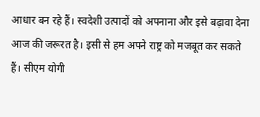आधार बन रहे हैं। स्वदेशी उत्पादों को अपनाना और इसे बढ़ावा देना आज की जरूरत है। इसी से हम अपने राष्ट्र को मजबूत कर सकते हैं। सीएम योगी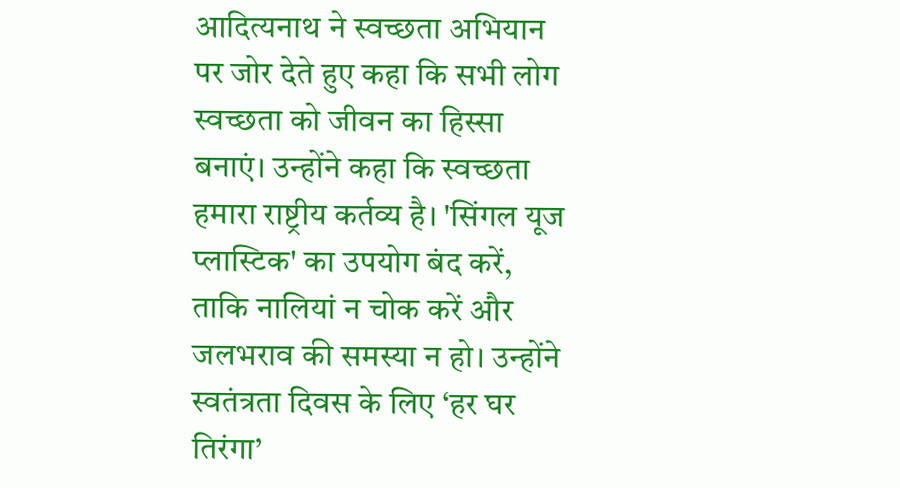आदित्यनाथ ने स्वच्छता अभियान पर जोर देते हुए कहा कि सभी लोग स्वच्छता को जीवन का हिस्सा बनाएं। उन्होंने कहा कि स्वच्छता हमारा राष्ट्रीय कर्तव्य है। 'सिंगल यूज प्लास्टिक' का उपयोग बंद करें, ताकि नालियां न चोक करें और जलभराव की समस्या न हो। उन्होंने स्वतंत्रता दिवस के लिए ‘हर घर तिरंगा’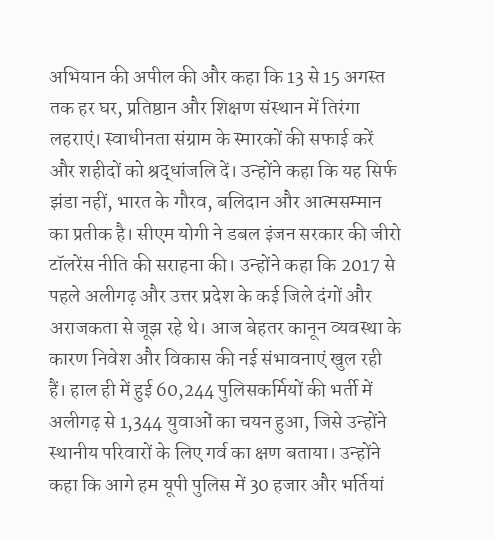अभियान की अपील की और कहा कि 13 से 15 अगस्त तक हर घर, प्रतिष्ठान और शिक्षण संस्थान में तिरंगा लहराएं। स्वाधीनता संग्राम के स्मारकों की सफाई करें और शहीदों को श्रद्धांजलि दें। उन्होंने कहा कि यह सिर्फ झंडा नहीं, भारत के गौरव, बलिदान और आत्मसम्मान का प्रतीक है। सीएम योगी ने डबल इंजन सरकार की जीरो टॉलरेंस नीति की सराहना की। उन्होंने कहा कि 2017 से पहले अलीगढ़ और उत्तर प्रदेश के कई जिले दंगों और अराजकता से जूझ रहे थे। आज बेहतर कानून व्यवस्था के कारण निवेश और विकास की नई संभावनाएं खुल रही हैं। हाल ही में हुई 60,244 पुलिसकर्मियों की भर्ती में अलीगढ़ से 1,344 युवाओं का चयन हुआ, जिसे उन्होंने स्थानीय परिवारों के लिए गर्व का क्षण बताया। उन्होंने कहा कि आगे हम यूपी पुलिस में 30 हजार और भर्तियां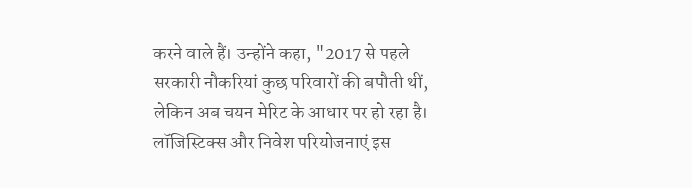करने वाले हैं। उन्होंने कहा, "2017 से पहले सरकारी नौकरियां कुछ परिवारों की बपौती थीं, लेकिन अब चयन मेरिट के आधार पर हो रहा है। लॉजिस्टिक्स और निवेश परियोजनाएं इस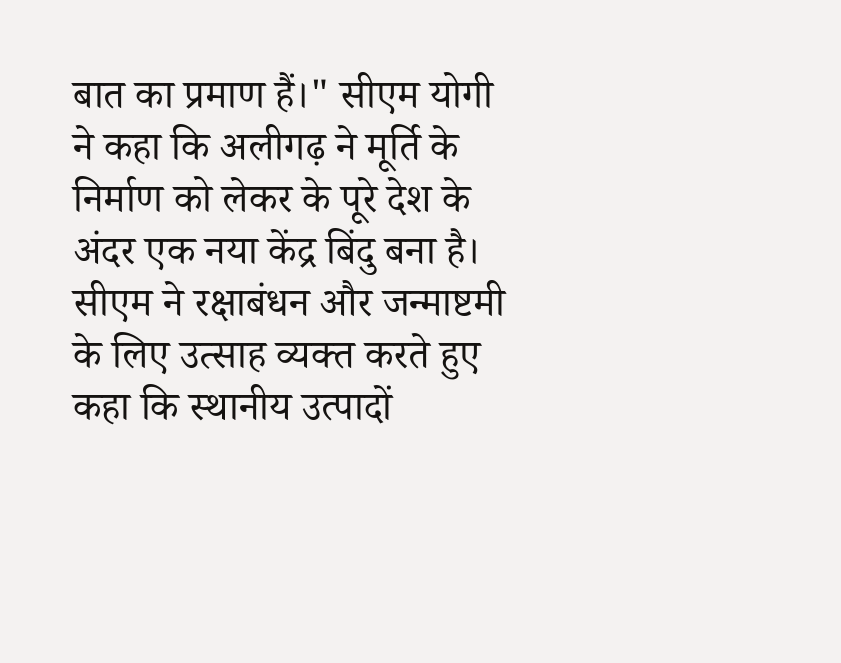बात का प्रमाण हैं।" सीएम योगी ने कहा कि अलीगढ़ ने मूर्ति के निर्माण को लेकर के पूरे देश के अंदर एक नया केंद्र बिंदु बना है। सीएम ने रक्षाबंधन और जन्माष्टमी के लिए उत्साह व्यक्त करते हुए कहा कि स्थानीय उत्पादों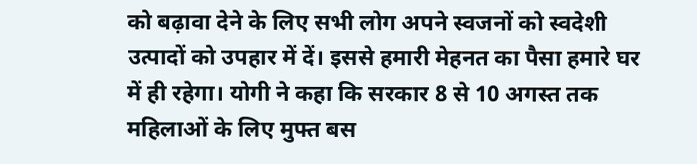को बढ़ावा देने के लिए सभी लोग अपने स्वजनों को स्वदेशी उत्पादों को उपहार में दें। इससे हमारी मेहनत का पैसा हमारे घर में ही रहेगा। योगी ने कहा कि सरकार 8 से 10 अगस्त तक महिलाओं के लिए मुफ्त बस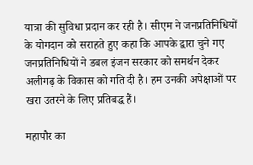यात्रा की सुविधा प्रदान कर रही है। सीएम ने जनप्रतिनिधियों के योगदान को सराहते हुए कहा कि आपके द्वारा चुने गए जनप्रतिनिधियों ने डबल इंजन सरकार को समर्थन देकर अलीगढ़ के विकास को गति दी है। हम उनकी अपेक्षाओं पर खरा उतरने के लिए प्रतिबद्ध हैं।

महापौर का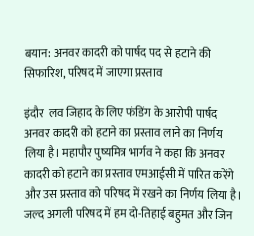बयान: अनवर कादरी को पार्षद पद से हटाने की सिफारिश, परिषद में जाएगा प्रस्ताव

इंदौर  लव जिहाद के लिए फंडिंग के आरोपी पार्षद अनवर कादरी को हटाने का प्रस्ताव लाने का निर्णय लिया है। महापौर पुष्यमित्र भार्गव ने कहा कि अनवर कादरी को हटाने का प्रस्ताव एमआईसी में पारित करेंगे और उस प्रस्ताव को परिषद में रखने का निर्णय लिया है। जल्द अगली परिषद में हम दो-तिहाई बहुमत और जिन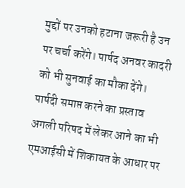मुद्दों पर उनको हटाना जरूरी है उन पर चर्चा करेंगे। पार्षद अनवर कादरी को भी सुनवाई का मौका देंगे। पार्षदी समाप्त करने का प्रस्ताव अगली परिषद में लेकर आने का भी एमआईसी में शिकायत के आधार पर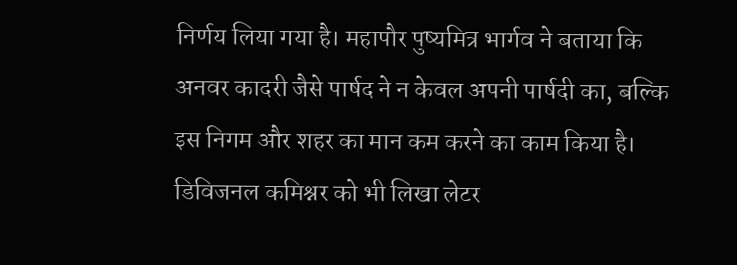निर्णय लिया गया है। महापौर पुष्यमित्र भार्गव ने बताया कि अनवर कादरी जैसे पार्षद ने न केवल अपनी पार्षदी का, बल्कि इस निगम और शहर का मान कम करने का काम किया है। डिविजनल कमिश्नर को भी लिखा लेटर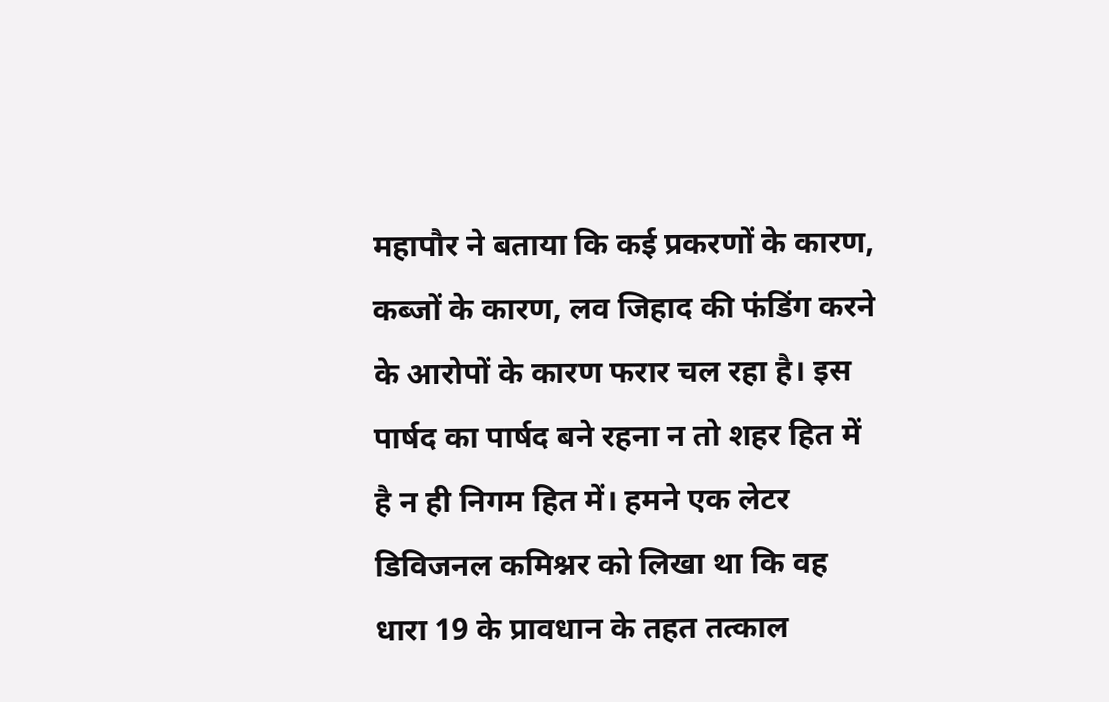महापौर ने बताया कि कई प्रकरणों के कारण, कब्जों के कारण, लव जिहाद की फंडिंग करने के आरोपों के कारण फरार चल रहा है। इस पार्षद का पार्षद बने रहना न तो शहर हित में है न ही निगम हित में। हमने एक लेटर डिविजनल कमिश्नर को लिखा था कि वह धारा 19 के प्रावधान के तहत तत्काल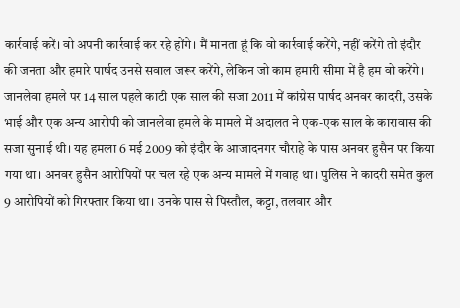कार्र‌वाई करें। वो अपनी कार्रवाई कर रहे होंगे। मैं मानता हूं कि वो कार्रवाई करेंगे, नहीं करेंगे तो इंदौर की जनता और हमारे पार्षद उनसे सवाल जरूर करेंगे, लेकिन जो काम हमारी सीमा में है हम वो करेंगे। जानलेवा हमले पर 14 साल पहले काटी एक साल की सजा 2011 में कांग्रेस पार्षद अनवर कादरी, उसके भाई और एक अन्य आरोपी को जानलेवा हमले के मामले में अदालत ने एक-एक साल के कारावास की सजा सुनाई थी। यह हमला 6 मई 2009 को इंदौर के आजादनगर चौराहे के पास अनवर हुसैन पर किया गया था। अनवर हुसैन आरोपियों पर चल रहे एक अन्य मामले में गवाह था। पुलिस ने कादरी समेत कुल 9 आरोपियों को गिरफ्तार किया था। उनके पास से पिस्तौल, कट्टा, तलवार और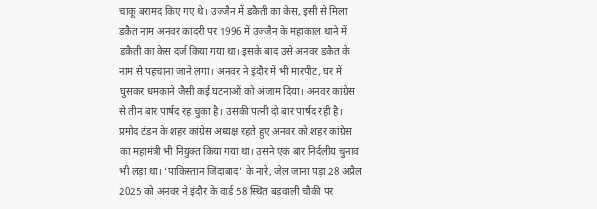चाकू बरामद किए गए थे। उज्जैन में डकैती का केस, इसी से मिला डकैत नाम अनवर कादरी पर 1996 में उज्जैन के महाकाल थाने में डकैती का केस दर्ज किया गया था। इसके बाद उसे अनवर डकैत के नाम से पहचाना जाने लगा। अनवर ने इंदौर में भी मारपीट, घर में घुसकर धमकाने जैसी कई घटनाओं को अंजाम दिया। अनवर कांग्रेस से तीन बार पार्षद रह चुका है। उसकी पत्नी दो बार पार्षद रही है। प्रमोद टंडन के शहर कांग्रेस अध्यक्ष रहते हुए अनवर को शहर कांग्रेस का महामंत्री भी नियुक्त किया गया था। उसने एक बार निर्दलीय चुनाव भी लड़ा था। ‘पाकिस्तान जिंदाबाद’ के नारे, जेल जाना पड़ा 28 अप्रैल 2025 को अनवर ने इंदौर के वार्ड 58 स्थित बड़वाली चौकी पर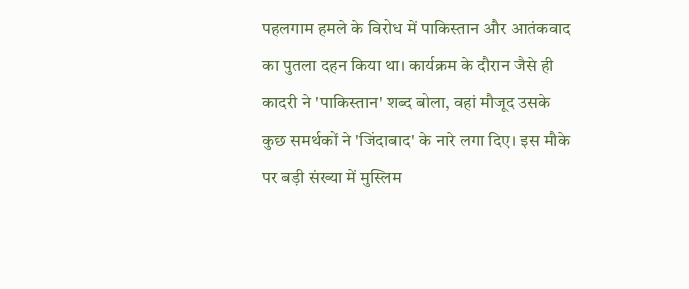पहलगाम हमले के विरोध में पाकिस्तान और आतंकवाद का पुतला दहन किया था। कार्यक्रम के दौरान जैसे ही कादरी ने 'पाकिस्तान' शब्द बोला, वहां मौजूद उसके कुछ समर्थकों ने 'जिंदाबाद' के नारे लगा दिए। इस मौके पर बड़ी संख्या में मुस्लिम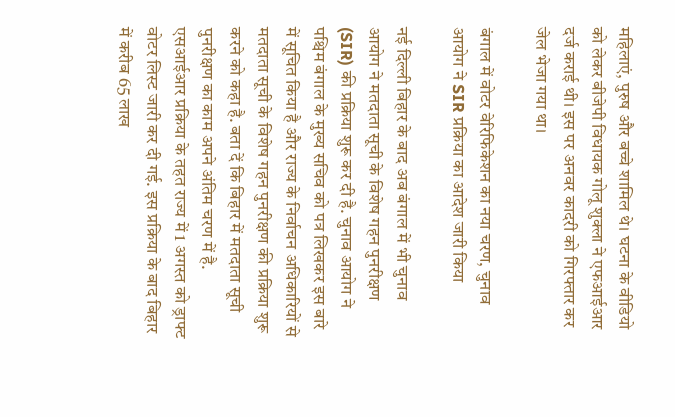महिलाएं, पुरुष और बच्चे शामिल थे। घटना के वीडियो को लेकर बीजेपी विधायक गोलू शुक्ला ने एफआईआर दर्ज कराई थी। इस पर अनवर कादरी को गिरफ्तार कर जेल भेजा गया था।

बंगाल में वोटर वेरिफिकेशन का नया चरण, चुनाव आयोग ने SIR प्रक्रिया का आदेश जारी किया

नई दिल्ली बिहार के बाद अब बंगाल में भी चुनाव आयोग ने मतदाता सूची के विशेष गहन पुनरीक्षण (SIR) की प्रक्रिया शुरू कर दी है. चुनाव आयोग ने पश्चिम बंगाल के मुख्य सचिव को पत्र लिखकर इस बारे में सूचित किया है और राज्य के निर्वाचन अधिकारियों से मतदाता सूची के विशेष गहन पुनरीक्षण की प्रक्रिया शुरू करने को कहा है. बता दें कि बिहार में मतदाता सूची पुनरीक्षण का काम अपने अंतिम चरण में है. एसआईआर प्रक्रिया के तहत राज्य में 1 अगस्त को ड्राफ्ट वोटर लिस्ट जारी कर दी गई. इस प्रक्रिया के बाद बिहार में करीब 65 लाख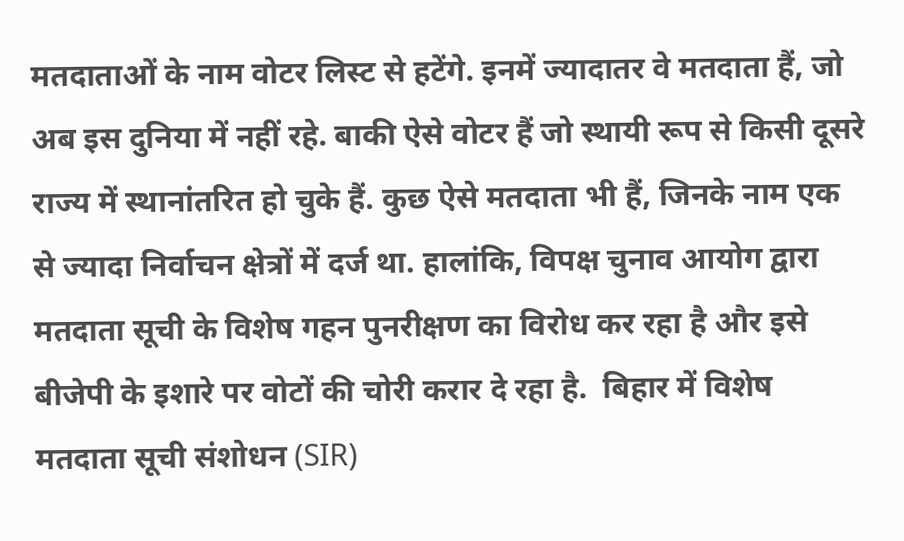मतदाताओं के नाम वोटर लिस्ट से हटेंगे. इनमें ज्यादातर वे मतदाता हैं, जो अब इस दुनिया में नहीं रहे. बाकी ऐसे वोटर हैं जो स्थायी रूप से किसी दूसरे राज्य में स्थानांतरित हो चुके हैं. कुछ ऐसे मतदाता भी हैं, जिनके नाम एक से ज्यादा निर्वाचन क्षेत्रों में दर्ज था. हालांकि, विपक्ष चुनाव आयोग द्वारा मतदाता सूची के विशेष गहन पुनरीक्षण का विरोध कर रहा है और इसे बीजेपी के इशारे पर वोटों की चोरी करार दे रहा है.  बिहार में विशेष मतदाता सूची संशोधन (SIR)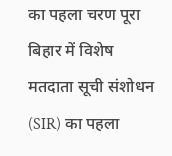का पहला चरण पूरा बिहार में विशेष मतदाता सूची संशोधन (SIR) का पहला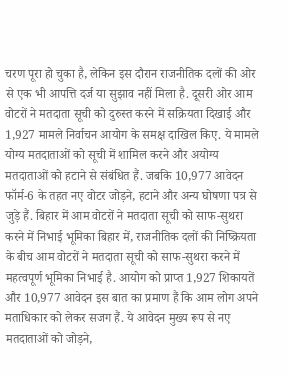चरण पूरा हो चुका है, लेकिन इस दौरान राजनीतिक दलों की ओर से एक भी आपत्ति दर्ज या सुझाव नहीं मिला है. दूसरी ओर आम वोटरों ने मतदाता सूची को दुरुस्त करने में सक्रियता दिखाई और 1,927 मामले निर्वाचन आयोग के समक्ष दाखिल किए. ये मामले योग्य मतदाताओं को सूची में शामिल करने और अयोग्य मतदाताओं को हटाने से संबंधित हैं. जबकि 10,977 आवेदन फॉर्म-6 के तहत नए वोटर जोड़ने, हटाने और अन्य घोषणा पत्र से जुड़े हैं. बिहार में आम वोटरों ने मतदाता सूची को साफ-सुथरा करने में निभाई भूमिका बिहार में, राजनीतिक दलों की निष्क्रियता के बीच आम वोटरों ने मतदाता सूची को साफ-सुथरा करने में महत्वपूर्ण भूमिका निभाई है. आयोग को प्राप्त 1,927 शिकायतें और 10,977 आवेदन इस बात का प्रमाण हैं कि आम लोग अपने मताधिकार को लेकर सजग हैं. ये आवेदन मुख्य रूप से नए मतदाताओं को जोड़ने,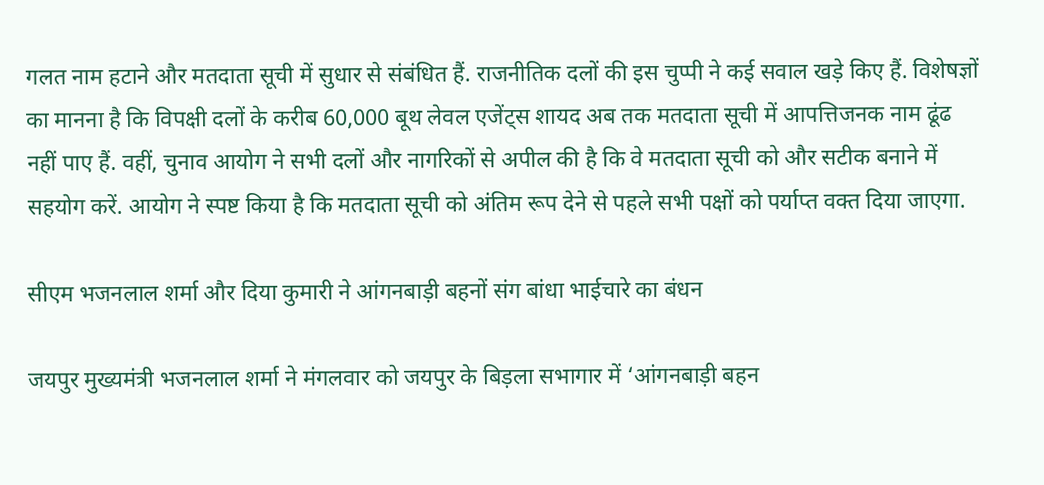गलत नाम हटाने और मतदाता सूची में सुधार से संबंधित हैं. राजनीतिक दलों की इस चुप्पी ने कई सवाल खड़े किए हैं. विशेषज्ञों का मानना है कि विपक्षी दलों के करीब 60,000 बूथ लेवल एजेंट्स शायद अब तक मतदाता सूची में आपत्तिजनक नाम ढूंढ नहीं पाए हैं. वहीं, चुनाव आयोग ने सभी दलों और नागरिकों से अपील की है कि वे मतदाता सूची को और सटीक बनाने में सहयोग करें. आयोग ने स्पष्ट किया है कि मतदाता सूची को अंतिम रूप देने से पहले सभी पक्षों को पर्याप्त वक्त दिया जाएगा.

सीएम भजनलाल शर्मा और दिया कुमारी ने आंगनबाड़ी बहनों संग बांधा भाईचारे का बंधन

जयपुर मुख्यमंत्री भजनलाल शर्मा ने मंगलवार को जयपुर के बिड़ला सभागार में ‘आंगनबाड़ी बहन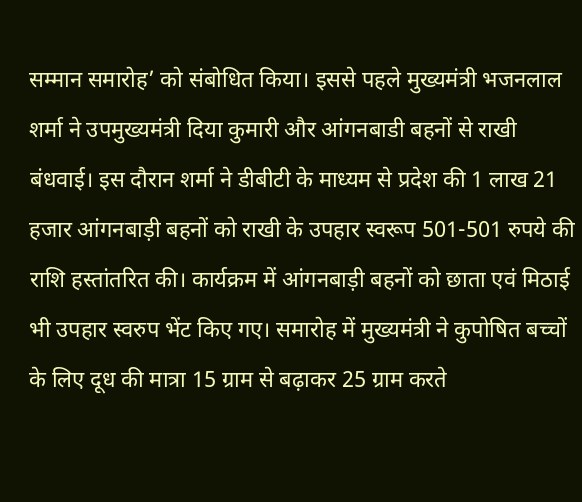सम्मान समारोह’ को संबोधित किया। इससे पहले मुख्यमंत्री भजनलाल शर्मा ने उपमुख्यमंत्री दिया कुमारी और आंगनबाडी बहनों से राखी बंधवाई। इस दौरान शर्मा ने डीबीटी के माध्यम से प्रदेश की 1 लाख 21 हजार आंगनबाड़ी बहनों को राखी के उपहार स्वरूप 501-501 रुपये की राशि हस्तांतरित की। कार्यक्रम में आंगनबाड़ी बहनों को छाता एवं मिठाई भी उपहार स्वरुप भेंट किए गए। समारोह में मुख्यमंत्री ने कुपोषित बच्चों के लिए दूध की मात्रा 15 ग्राम से बढ़ाकर 25 ग्राम करते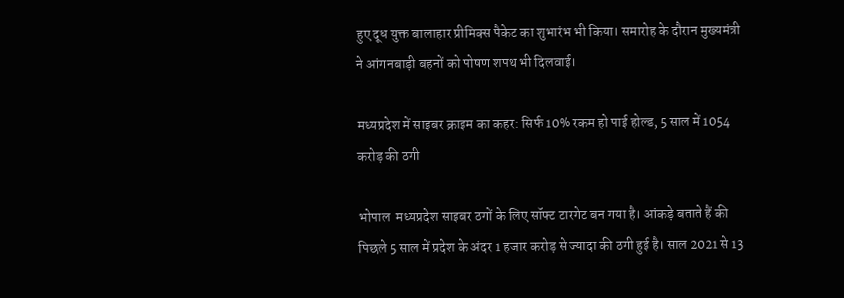हुए दूध युक्त बालाहार प्रीमिक्स पैकेट का शुभारंभ भी किया। समारोह के दौरान मुख्यमंत्री ने आंगनबाड़ी बहनों को पोषण शपथ भी दिलवाई।

मध्यप्रदेश में साइबर क्राइम का कहर: सिर्फ 10% रकम हो पाई होल्ड, 5 साल में 1054 करोड़ की ठगी

भोपाल  मध्यप्रदेश साइबर ठगों के लिए सॉफ्ट टारगेट बन गया है। आंकड़े बताते हैं की पिछले 5 साल में प्रदेश के अंदर 1 हजार करोड़ से ज्यादा की ठगी हुई है। साल 2021 से 13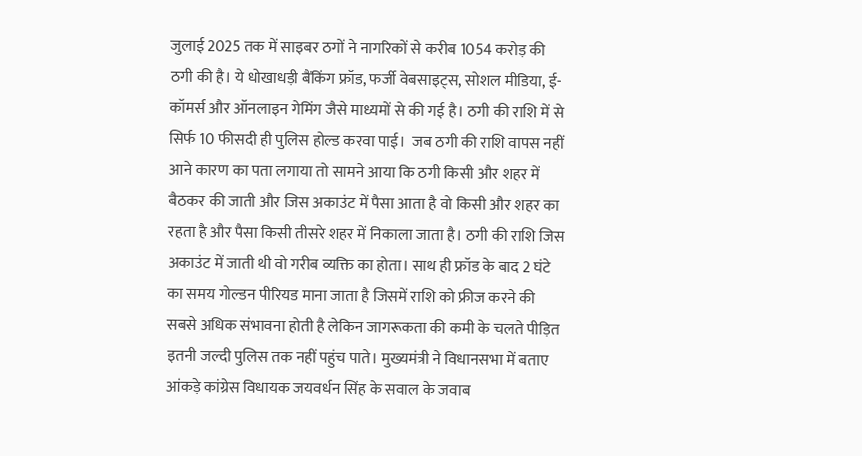जुलाई 2025 तक में साइबर ठगों ने नागरिकों से करीब 1054 करोड़ की ठगी की है। ये धोखाधड़ी बैंकिंग फ्रॉड, फर्जी वेबसाइट्स, सोशल मीडिया, ई-कॉमर्स और ऑनलाइन गेमिंग जैसे माध्यमों से की गई है। ठगी की राशि में से सिर्फ 10 फीसदी ही पुलिस होल्ड करवा पाई।  जब ठगी की राशि वापस नहीं आने कारण का पता लगाया तो सामने आया कि ठगी किसी और शहर में बैठकर की जाती और जिस अकाउंट में पैसा आता है वो किसी और शहर का रहता है और पैसा किसी तीसरे शहर में निकाला जाता है। ठगी की राशि जिस अकाउंट में जाती थी वो गरीब व्यक्ति का होता। साथ ही फ्रॉड के बाद 2 घंटे का समय गोल्डन पीरियड माना जाता है जिसमें राशि को फ्रीज करने की सबसे अधिक संभावना होती है लेकिन जागरूकता की कमी के चलते पीड़ित इतनी जल्दी पुलिस तक नहीं पहुंच पाते। मुख्यमंत्री ने विधानसभा में बताए आंकड़े कांग्रेस विधायक जयवर्धन सिंह के सवाल के जवाब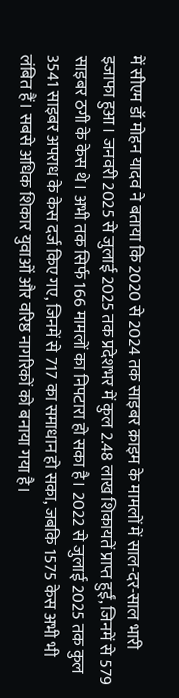में सीएम डॉ मोहन यादव ने बताया कि 2020 से 2024 तक साइबर क्राइम के मामलों में साल-दर-साल भारी इजाफा हुआ। जनवरी 2025 से जुलाई 2025 तक प्रदेशभर में कुल 2.48 लाख शिकायतें प्राप्त हुईं, जिनमें से 579 साइबर ठगी के केस थे। अभी तक सिर्फ 166 मामलों का निपटारा हो सका है। 2022 से जुलाई 2025 तक कुल 3541 साइबर अपराध के केस दर्ज किए गए, जिनमें से 717 का समाधान हो सका, जबकि 1575 केस अभी भी लंबित हैं। सबसे अधिक शिकार युवाओं और वरिष्ठ नागरिकों को बनाया गया है।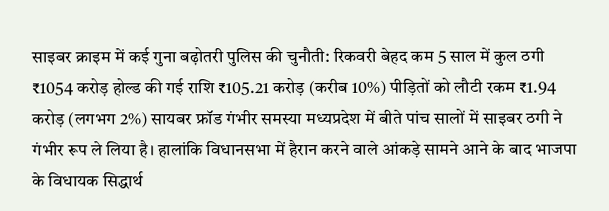साइबर क्राइम में कई गुना बढ़ोतरी पुलिस की चुनौती: रिकवरी बेहद कम 5 साल में कुल ठगी ₹1054 करोड़ होल्ड की गई राशि ₹105.21 करोड़ (करीब 10%) पीड़ितों को लौटी रकम ₹1.94 करोड़ (लगभग 2%) सायबर फ्रॉड गंभीर समस्या मध्यप्रदेश में बीते पांच सालों में साइबर ठगी ने गंभीर रूप ले लिया है। हालांकि विधानसभा में हैरान करने वाले आंकड़े सामने आने के बाद भाजपा के विधायक सिद्धार्थ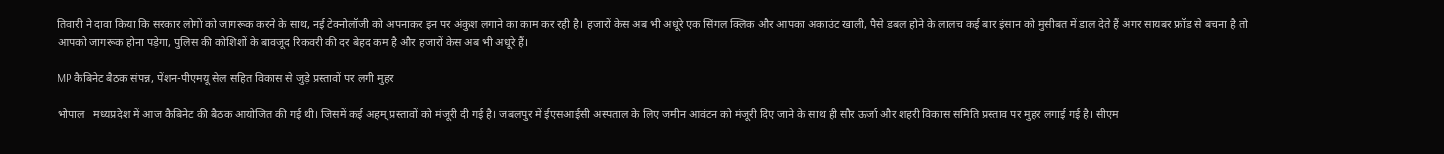तिवारी ने दावा किया कि सरकार लोगों को जागरूक करने के साथ, नई टेक्नोलॉजी को अपनाकर इन पर अंकुश लगाने का काम कर रही है। हजारों केस अब भी अधूरे एक सिंगल क्लिक और आपका अकाउंट खाली, पैसे डबल होने के लालच कई बार इंसान को मुसीबत में डाल देते हैं अगर सायबर फ्रॉड से बचना है तो आपको जागरूक होना पड़ेगा, पुलिस की कोशिशों के बावजूद रिकवरी की दर बेहद कम है और हजारों केस अब भी अधूरे हैं।

MP कैबिनेट बैठक संपन्न, पेंशन-पीएमयू सेल सहित विकास से जुड़े प्रस्तावों पर लगी मुहर

भोपाल   मध्यप्रदेश में आज कैबिनेट की बैठक आयोजित की गई थी। जिसमें कई अहम् प्रस्तावों को मंजूरी दी गई है। जबलपुर में ईएसआईसी अस्पताल के लिए जमीन आवंटन को मंजूरी दिए जाने के साथ ही सौर ऊर्जा और शहरी विकास समिति प्रस्ताव पर मुहर लगाई गई है। सीएम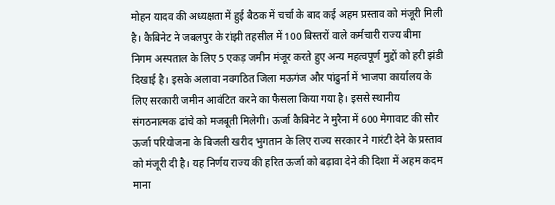मोहन यादव की अध्यक्षता में हुई बैठक में चर्चा के बाद कई अहम प्रस्ताव को मंजूरी मिली है। कैबिनेट ने जबलपुर के रांझी तहसील में 100 बिस्तरों वाले कर्मचारी राज्य बीमा निगम अस्पताल के लिए 5 एकड़ जमीन मंजूर करते हुए अन्य महत्वपूर्ण मुद्दों को हरी झंडी दिखाई है। इसके अलावा नवगठित जिला मऊगंज और पांढुर्ना में भाजपा कार्यालय के लिए सरकारी जमीन आवंटित करने का फैसला किया गया है। इससे स्थानीय संगठनात्मक ढांचे को मजबूती मिलेगी। ऊर्जा कैबिनेट ने मुरैना में 600 मेगावाट की सौर ऊर्जा परियोजना के बिजली खरीद भुगतान के लिए राज्य सरकार ने गारंटी देने के प्रस्ताव को मंजूरी दी है। यह निर्णय राज्य की हरित ऊर्जा को बढ़ावा देने की दिशा में अहम कदम माना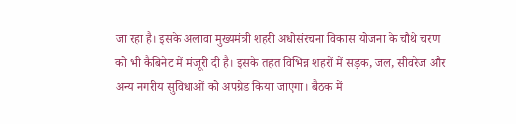जा रहा है। इसके अलावा मुख्यमंत्री शहरी अधोसंरचना विकास योजना के चौथे चरण को भी कैबिनेट में मंजूरी दी है। इसके तहत विभिन्न शहरों में सड़क, जल, सीवरेज और अन्य नगरीय सुविधाओं को अपग्रेड किया जाएगा। बैठक में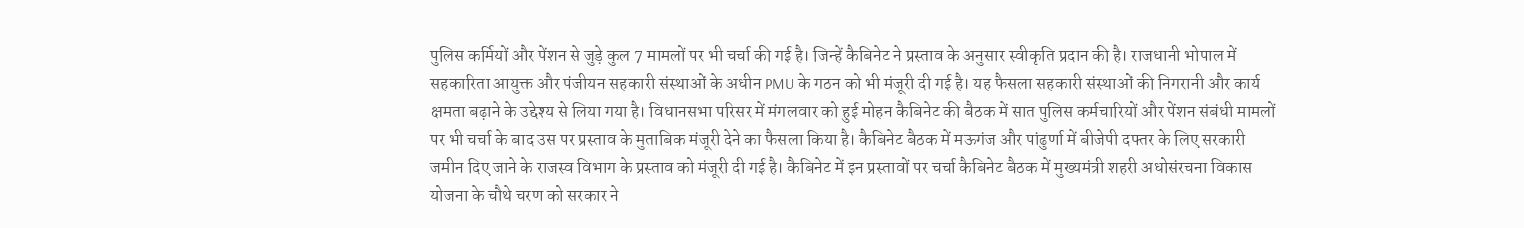पुलिस कर्मियों और पेंशन से जुड़े कुल 7 मामलों पर भी चर्चा की गई है। जिन्हें कैबिनेट ने प्रस्ताव के अनुसार स्वीकृति प्रदान की है। राजधानी भोपाल में सहकारिता आयुक्त और पंजीयन सहकारी संस्थाओं के अधीन PMU के गठन को भी मंजूरी दी गई है। यह फैसला सहकारी संस्थाओं की निगरानी और कार्य क्षमता बढ़ाने के उद्देश्य से लिया गया है। विधानसभा परिसर में मंगलवार को हुई मोहन कैबिनेट की बैठक में सात पुलिस कर्मचारियों और पेंशन संबंधी मामलों पर भी चर्चा के बाद उस पर प्रस्ताव के मुताबिक मंजूरी देने का फैसला किया है। कैबिनेट बैठक में मऊगंज और पांढुर्णा में बीजेपी दफ्तर के लिए सरकारी जमीन दिए जाने के राजस्व विभाग के प्रस्ताव को मंजूरी दी गई है। कैबिनेट में इन प्रस्तावों पर चर्चा कैबिनेट बैठक में मुख्यमंत्री शहरी अधोसंरचना विकास योजना के चौथे चरण को सरकार ने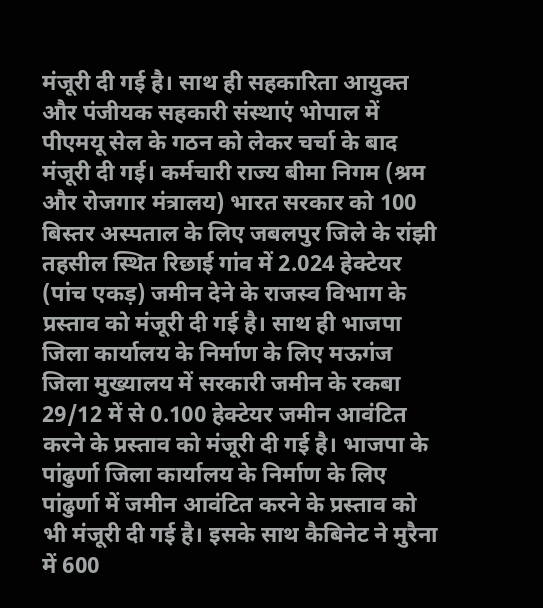मंजूरी दी गई है। साथ ही सहकारिता आयुक्त और पंजीयक सहकारी संस्थाएं भोपाल में पीएमयू सेल के गठन को लेकर चर्चा के बाद मंजूरी दी गई। कर्मचारी राज्य बीमा निगम (श्रम और रोजगार मंत्रालय) भारत सरकार को 100 बिस्तर अस्पताल के लिए जबलपुर जिले के रांझी तहसील स्थित रिछाई गांव में 2.024 हेक्टेयर (पांच एकड़) जमीन देने के राजस्व विभाग के प्रस्ताव को मंजूरी दी गई है। साथ ही भाजपा जिला कार्यालय के निर्माण के लिए मऊगंज जिला मुख्यालय में सरकारी जमीन के रकबा 29/12 में से 0.100 हेक्टेयर जमीन आवंटित करने के प्रस्ताव को मंजूरी दी गई है। भाजपा के पांढुर्णा जिला कार्यालय के निर्माण के लिए पांढुर्णा में जमीन आवंटित करने के प्रस्ताव को भी मंजूरी दी गई है। इसके साथ कैबिनेट ने मुरैना में 600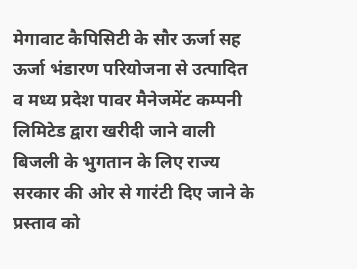मेगावाट कैपिसिटी के सौर ऊर्जा सह ऊर्जा भंडारण परियोजना से उत्पादित व मध्य प्रदेश पावर मैनेजमेंट कम्पनी लिमिटेड द्वारा खरीदी जाने वाली बिजली के भुगतान के लिए राज्य सरकार की ओर से गारंटी दिए जाने के प्रस्ताव को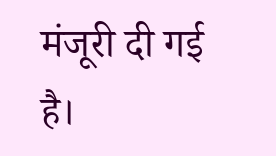मंजूरी दी गई है।